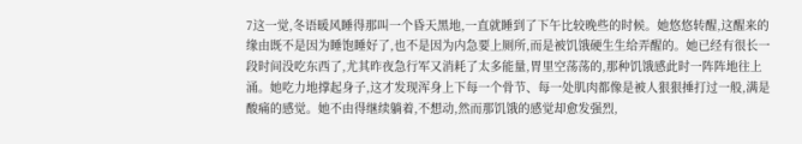7这一觉,冬语暖风睡得那叫一个昏天黑地,一直就睡到了下午比较晚些的时候。她悠悠转醒,这醒来的缘由既不是因为睡饱睡好了,也不是因为内急要上厕所,而是被饥饿硬生生给弄醒的。她已经有很长一段时间没吃东西了,尤其昨夜急行军又消耗了太多能量,胃里空荡荡的,那种饥饿感此时一阵阵地往上涌。她吃力地撑起身子,这才发现浑身上下每一个骨节、每一处肌肉都像是被人狠狠捶打过一般,满是酸痛的感觉。她不由得继续躺着,不想动,然而那饥饿的感觉却愈发强烈,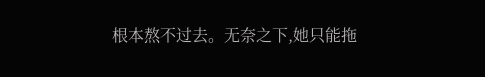根本熬不过去。无奈之下,她只能拖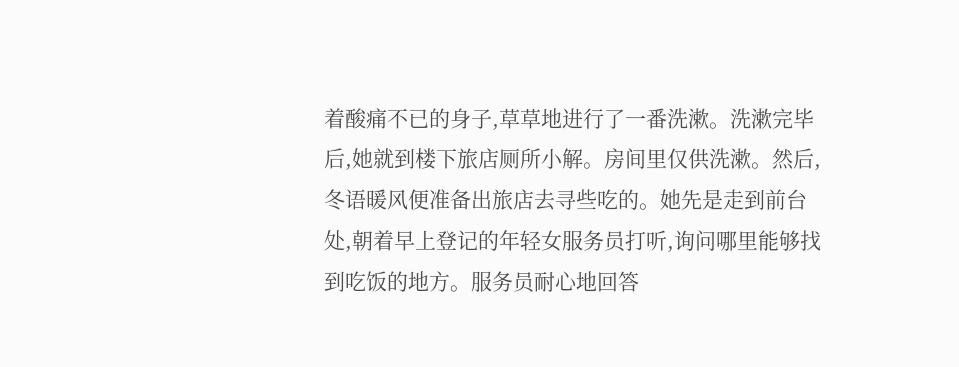着酸痛不已的身子,草草地进行了一番洗漱。洗漱完毕后,她就到楼下旅店厕所小解。房间里仅供洗漱。然后,冬语暖风便准备出旅店去寻些吃的。她先是走到前台处,朝着早上登记的年轻女服务员打听,询问哪里能够找到吃饭的地方。服务员耐心地回答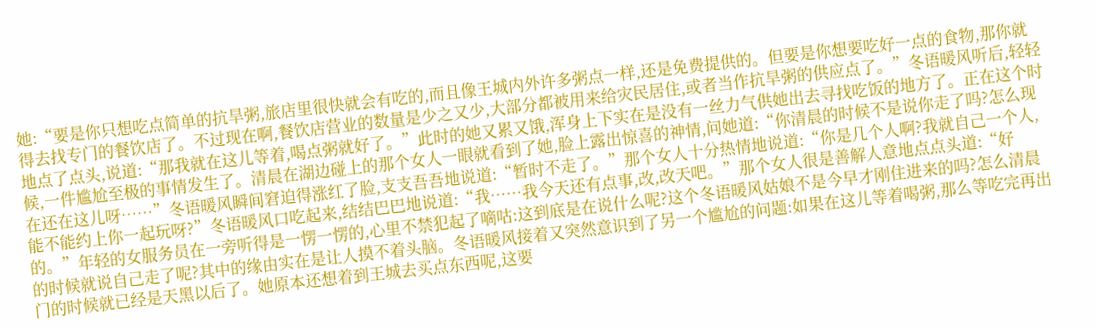她:“要是你只想吃点简单的抗旱粥,旅店里很快就会有吃的,而且像王城内外许多粥点一样,还是免费提供的。但要是你想要吃好一点的食物,那你就得去找专门的餐饮店了。不过现在啊,餐饮店营业的数量是少之又少,大部分都被用来给灾民居住,或者当作抗旱粥的供应点了。”冬语暖风听后,轻轻地点了点头,说道:“那我就在这儿等着,喝点粥就好了。”此时的她又累又饿,浑身上下实在是没有一丝力气供她出去寻找吃饭的地方了。正在这个时候,一件尴尬至极的事情发生了。清晨在湖边碰上的那个女人一眼就看到了她,脸上露出惊喜的神情,问她道:“你清晨的时候不是说你走了吗?怎么现在还在这儿呀……”冬语暖风瞬间窘迫得涨红了脸,支支吾吾地说道:“暂时不走了。”那个女人十分热情地说道:“你是几个人啊?我就自己一个人,能不能约上你一起玩呀?”冬语暖风口吃起来,结结巴巴地说道:“我……我今天还有点事,改,改天吧。”那个女人很是善解人意地点点头道:“好的。”年轻的女服务员在一旁听得是一愣一愣的,心里不禁犯起了嘀咕:这到底是在说什么呢?这个冬语暖风姑娘不是今早才刚住进来的吗?怎么清晨的时候就说自己走了呢?其中的缘由实在是让人摸不着头脑。冬语暖风接着又突然意识到了另一个尴尬的问题:如果在这儿等着喝粥,那么等吃完再出门的时候就已经是天黑以后了。她原本还想着到王城去买点东西呢,这要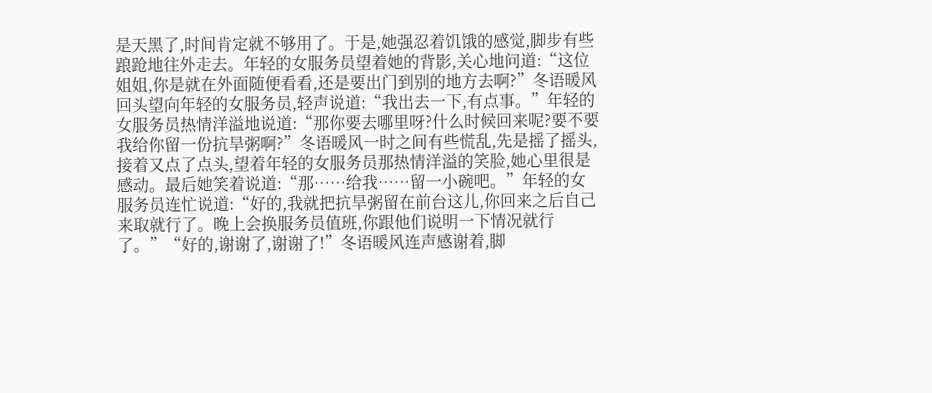是天黑了,时间肯定就不够用了。于是,她强忍着饥饿的感觉,脚步有些踉跄地往外走去。年轻的女服务员望着她的背影,关心地问道:“这位姐姐,你是就在外面随便看看,还是要出门到别的地方去啊?”冬语暖风回头望向年轻的女服务员,轻声说道:“我出去一下,有点事。”年轻的女服务员热情洋溢地说道:“那你要去哪里呀?什么时候回来呢?要不要我给你留一份抗旱粥啊?”冬语暖风一时之间有些慌乱,先是摇了摇头,接着又点了点头,望着年轻的女服务员那热情洋溢的笑脸,她心里很是感动。最后她笑着说道:“那……给我……留一小碗吧。”年轻的女服务员连忙说道:“好的,我就把抗旱粥留在前台这儿,你回来之后自己来取就行了。晚上会换服务员值班,你跟他们说明一下情况就行了。”“好的,谢谢了,谢谢了!”冬语暖风连声感谢着,脚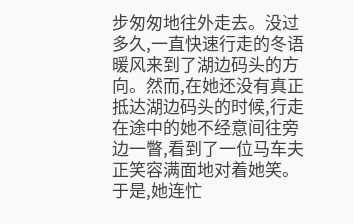步匆匆地往外走去。没过多久,一直快速行走的冬语暖风来到了湖边码头的方向。然而,在她还没有真正抵达湖边码头的时候,行走在途中的她不经意间往旁边一瞥,看到了一位马车夫正笑容满面地对着她笑。于是,她连忙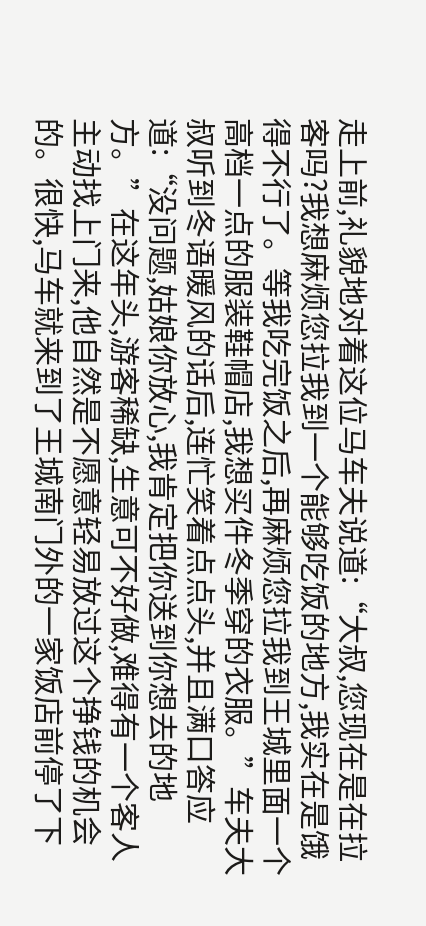走上前,礼貌地对着这位马车夫说道:“大叔,您现在是在拉客吗?我想麻烦您拉我到一个能够吃饭的地方,我实在是饿得不行了。等我吃完饭之后,再麻烦您拉我到王城里面一个高档一点的服装鞋帽店,我想买件冬季穿的衣服。”车夫大叔听到冬语暖风的话后,连忙笑着点点头,并且满口答应道:“没问题,姑娘你放心,我肯定把你送到你想去的地方。”在这年头,游客稀缺,生意可不好做,难得有一个客人主动找上门来,他自然是不愿意轻易放过这个挣钱的机会的。很快,马车就来到了王城南门外的一家饭店前停了下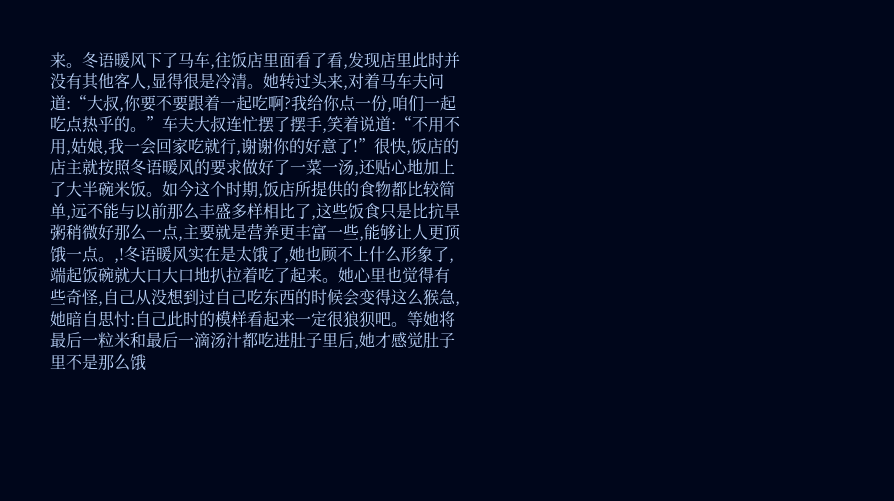来。冬语暖风下了马车,往饭店里面看了看,发现店里此时并没有其他客人,显得很是冷清。她转过头来,对着马车夫问道:“大叔,你要不要跟着一起吃啊?我给你点一份,咱们一起吃点热乎的。”车夫大叔连忙摆了摆手,笑着说道:“不用不用,姑娘,我一会回家吃就行,谢谢你的好意了!”很快,饭店的店主就按照冬语暖风的要求做好了一菜一汤,还贴心地加上了大半碗米饭。如今这个时期,饭店所提供的食物都比较简单,远不能与以前那么丰盛多样相比了,这些饭食只是比抗旱粥稍微好那么一点,主要就是营养更丰富一些,能够让人更顶饿一点。,!冬语暖风实在是太饿了,她也顾不上什么形象了,端起饭碗就大口大口地扒拉着吃了起来。她心里也觉得有些奇怪,自己从没想到过自己吃东西的时候会变得这么猴急,她暗自思忖:自己此时的模样看起来一定很狼狈吧。等她将最后一粒米和最后一滴汤汁都吃进肚子里后,她才感觉肚子里不是那么饿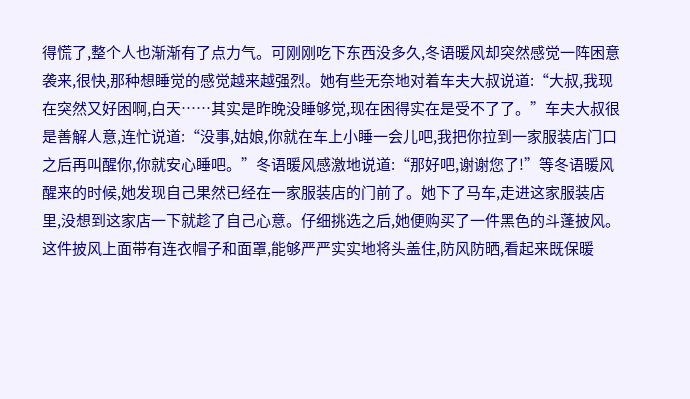得慌了,整个人也渐渐有了点力气。可刚刚吃下东西没多久,冬语暖风却突然感觉一阵困意袭来,很快,那种想睡觉的感觉越来越强烈。她有些无奈地对着车夫大叔说道:“大叔,我现在突然又好困啊,白天……其实是昨晚没睡够觉,现在困得实在是受不了了。”车夫大叔很是善解人意,连忙说道:“没事,姑娘,你就在车上小睡一会儿吧,我把你拉到一家服装店门口之后再叫醒你,你就安心睡吧。”冬语暖风感激地说道:“那好吧,谢谢您了!”等冬语暖风醒来的时候,她发现自己果然已经在一家服装店的门前了。她下了马车,走进这家服装店里,没想到这家店一下就趁了自己心意。仔细挑选之后,她便购买了一件黑色的斗蓬披风。这件披风上面带有连衣帽子和面罩,能够严严实实地将头盖住,防风防晒,看起来既保暖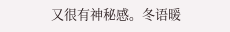又很有神秘感。冬语暖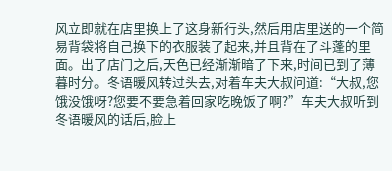风立即就在店里换上了这身新行头,然后用店里送的一个简易背袋将自己换下的衣服装了起来,并且背在了斗蓬的里面。出了店门之后,天色已经渐渐暗了下来,时间已到了薄暮时分。冬语暖风转过头去,对着车夫大叔问道:“大叔,您饿没饿呀?您要不要急着回家吃晚饭了啊?”车夫大叔听到冬语暖风的话后,脸上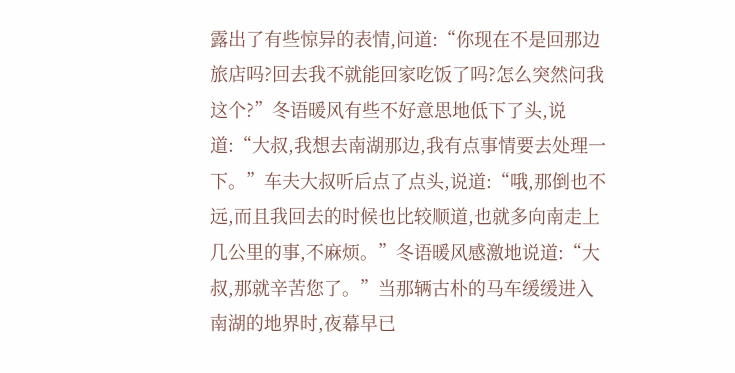露出了有些惊异的表情,问道:“你现在不是回那边旅店吗?回去我不就能回家吃饭了吗?怎么突然问我这个?”冬语暖风有些不好意思地低下了头,说道:“大叔,我想去南湖那边,我有点事情要去处理一下。”车夫大叔听后点了点头,说道:“哦,那倒也不远,而且我回去的时候也比较顺道,也就多向南走上几公里的事,不麻烦。”冬语暖风感激地说道:“大叔,那就辛苦您了。”当那辆古朴的马车缓缓进入南湖的地界时,夜幕早已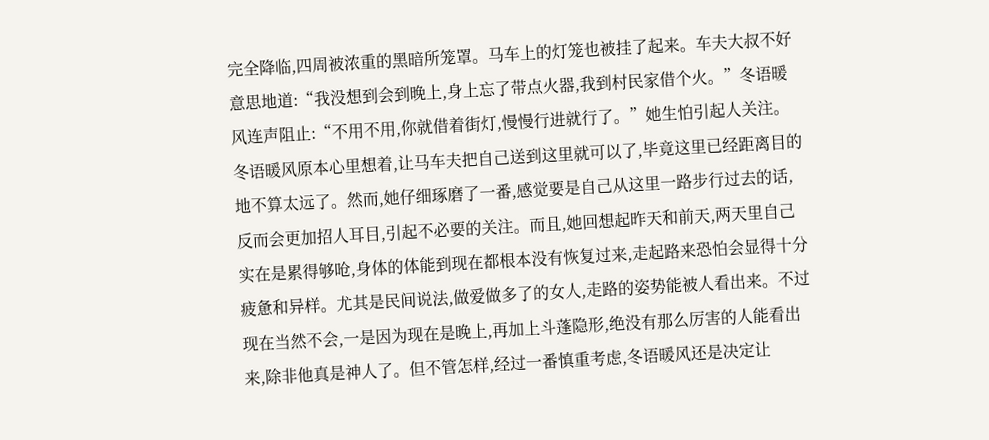完全降临,四周被浓重的黑暗所笼罩。马车上的灯笼也被挂了起来。车夫大叔不好意思地道:“我没想到会到晚上,身上忘了带点火器,我到村民家借个火。”冬语暖风连声阻止:“不用不用,你就借着街灯,慢慢行进就行了。”她生怕引起人关注。冬语暖风原本心里想着,让马车夫把自己送到这里就可以了,毕竟这里已经距离目的地不算太远了。然而,她仔细琢磨了一番,感觉要是自己从这里一路步行过去的话,反而会更加招人耳目,引起不必要的关注。而且,她回想起昨天和前天,两天里自己实在是累得够呛,身体的体能到现在都根本没有恢复过来,走起路来恐怕会显得十分疲惫和异样。尤其是民间说法,做爱做多了的女人,走路的姿势能被人看出来。不过现在当然不会,一是因为现在是晚上,再加上斗蓬隐形,绝没有那么厉害的人能看出来,除非他真是神人了。但不管怎样,经过一番慎重考虑,冬语暖风还是决定让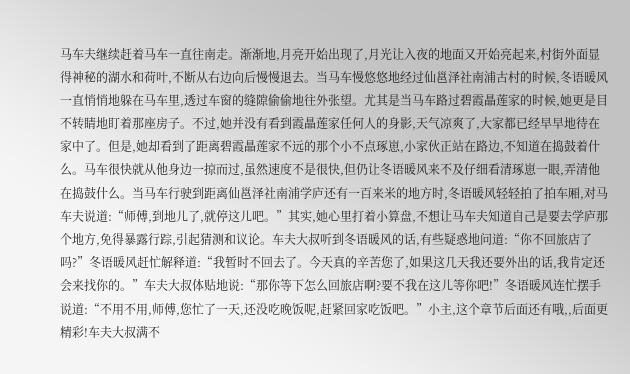马车夫继续赶着马车一直往南走。渐渐地,月亮开始出现了,月光让入夜的地面又开始亮起来,村街外面显得神秘的湖水和荷叶,不断从右边向后慢慢退去。当马车慢悠悠地经过仙邕泽社南浦古村的时候,冬语暖风一直悄悄地躲在马车里,透过车窗的缝隙偷偷地往外张望。尤其是当马车路过碧霞瞐莲家的时候,她更是目不转睛地盯着那座房子。不过,她并没有看到霞瞐莲家任何人的身影,天气凉爽了,大家都已经早早地待在家中了。但是,她却看到了距离碧霞瞐莲家不远的那个小不点琢崽,小家伙正站在路边,不知道在捣鼓着什么。马车很快就从他身边一掠而过,虽然速度不是很快,但仍让冬语暖风来不及仔细看清琢崽一眼,弄清他在捣鼓什么。当马车行驶到距离仙邕泽社南浦学庐还有一百来米的地方时,冬语暖风轻轻拍了拍车厢,对马车夫说道:“师傅,到地儿了,就停这儿吧。”其实,她心里打着小算盘,不想让马车夫知道自己是要去学庐那个地方,免得暴露行踪,引起猜测和议论。车夫大叔听到冬语暖风的话,有些疑惑地问道:“你不回旅店了吗?”冬语暖风赶忙解释道:“我暂时不回去了。今天真的辛苦您了,如果这几天我还要外出的话,我肯定还会来找你的。”车夫大叔体贴地说:“那你等下怎么回旅店啊?要不我在这儿等你吧!”冬语暖风连忙摆手说道:“不用不用,师傅,您忙了一天,还没吃晚饭呢,赶紧回家吃饭吧。”小主,这个章节后面还有哦,,后面更精彩!车夫大叔满不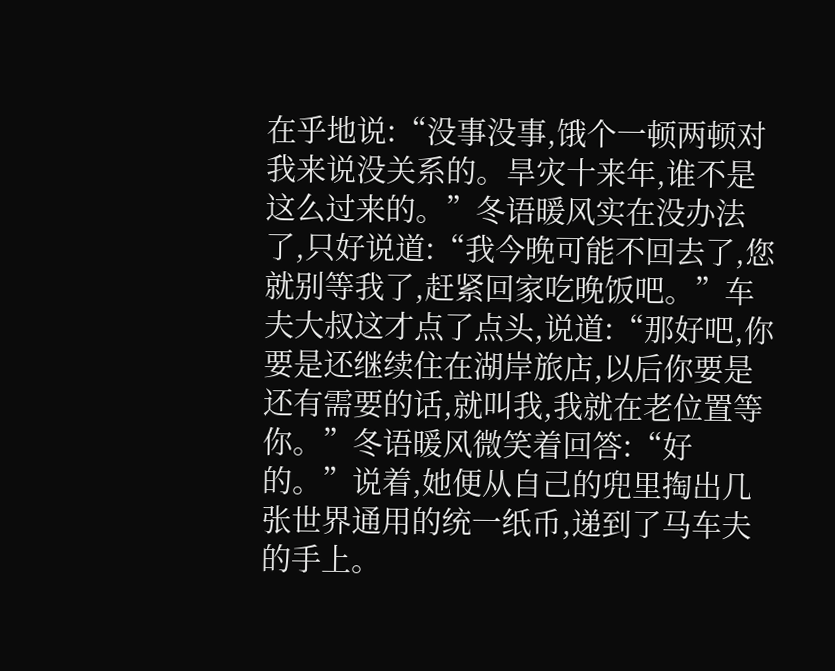在乎地说:“没事没事,饿个一顿两顿对我来说没关系的。旱灾十来年,谁不是这么过来的。”冬语暖风实在没办法了,只好说道:“我今晚可能不回去了,您就别等我了,赶紧回家吃晚饭吧。”车夫大叔这才点了点头,说道:“那好吧,你要是还继续住在湖岸旅店,以后你要是还有需要的话,就叫我,我就在老位置等你。”冬语暖风微笑着回答:“好的。”说着,她便从自己的兜里掏出几张世界通用的统一纸币,递到了马车夫的手上。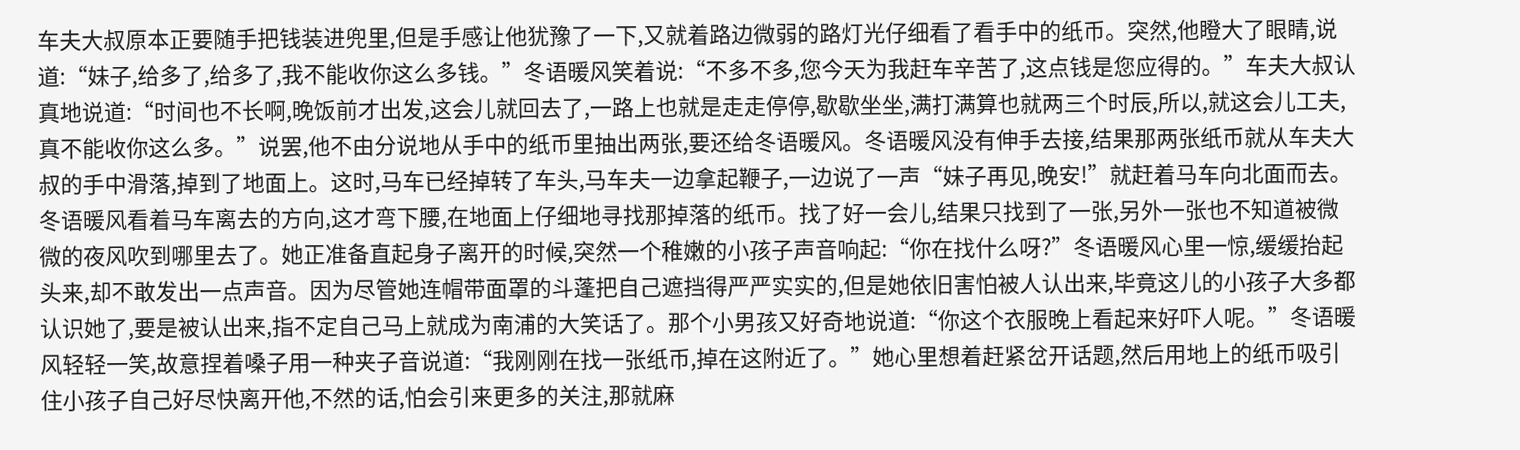车夫大叔原本正要随手把钱装进兜里,但是手感让他犹豫了一下,又就着路边微弱的路灯光仔细看了看手中的纸币。突然,他瞪大了眼睛,说道:“妹子,给多了,给多了,我不能收你这么多钱。”冬语暖风笑着说:“不多不多,您今天为我赶车辛苦了,这点钱是您应得的。”车夫大叔认真地说道:“时间也不长啊,晚饭前才出发,这会儿就回去了,一路上也就是走走停停,歇歇坐坐,满打满算也就两三个时辰,所以,就这会儿工夫,真不能收你这么多。”说罢,他不由分说地从手中的纸币里抽出两张,要还给冬语暖风。冬语暖风没有伸手去接,结果那两张纸币就从车夫大叔的手中滑落,掉到了地面上。这时,马车已经掉转了车头,马车夫一边拿起鞭子,一边说了一声“妹子再见,晚安!”就赶着马车向北面而去。冬语暖风看着马车离去的方向,这才弯下腰,在地面上仔细地寻找那掉落的纸币。找了好一会儿,结果只找到了一张,另外一张也不知道被微微的夜风吹到哪里去了。她正准备直起身子离开的时候,突然一个稚嫩的小孩子声音响起:“你在找什么呀?”冬语暖风心里一惊,缓缓抬起头来,却不敢发出一点声音。因为尽管她连帽带面罩的斗蓬把自己遮挡得严严实实的,但是她依旧害怕被人认出来,毕竟这儿的小孩子大多都认识她了,要是被认出来,指不定自己马上就成为南浦的大笑话了。那个小男孩又好奇地说道:“你这个衣服晚上看起来好吓人呢。”冬语暖风轻轻一笑,故意捏着嗓子用一种夹子音说道:“我刚刚在找一张纸币,掉在这附近了。”她心里想着赶紧岔开话题,然后用地上的纸币吸引住小孩子自己好尽快离开他,不然的话,怕会引来更多的关注,那就麻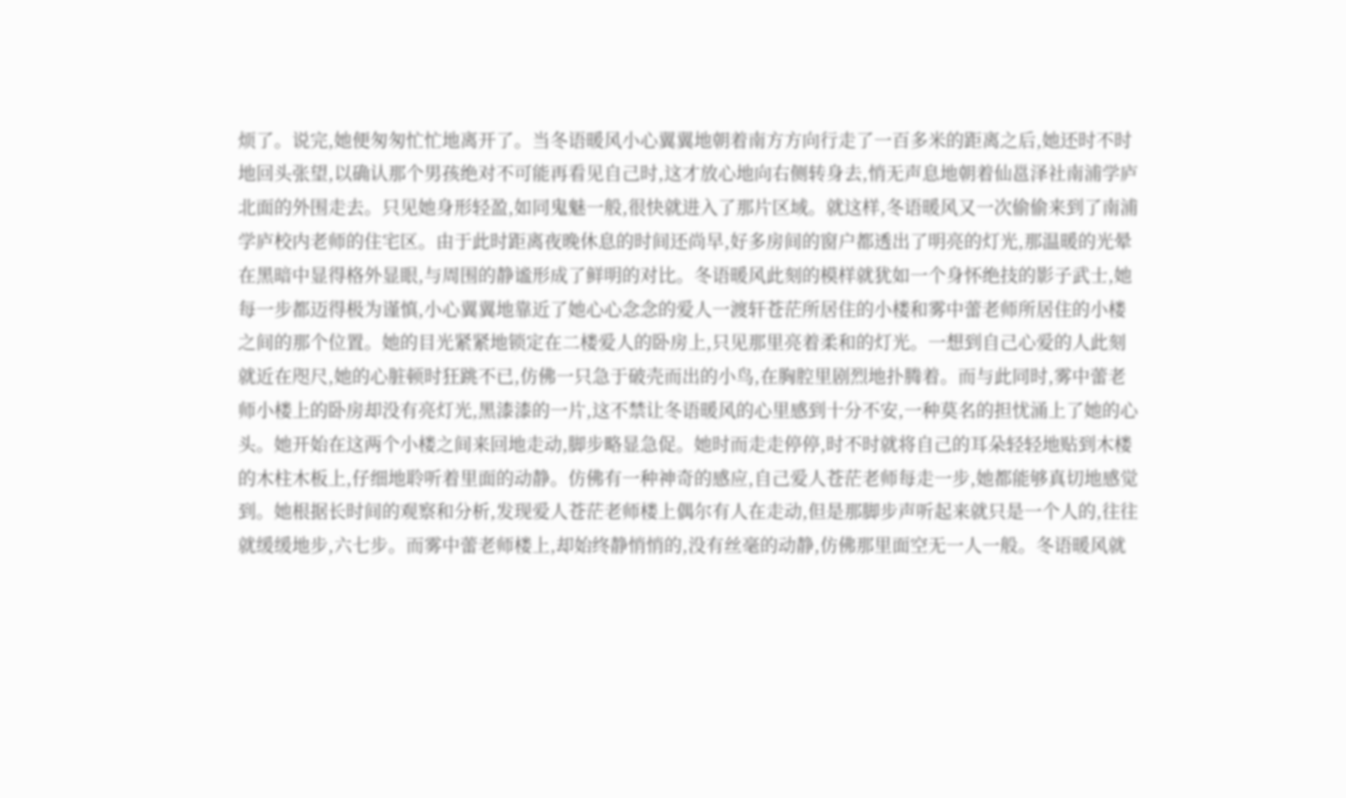烦了。说完,她便匆匆忙忙地离开了。当冬语暖风小心翼翼地朝着南方方向行走了一百多米的距离之后,她还时不时地回头张望,以确认那个男孩绝对不可能再看见自己时,这才放心地向右侧转身去,悄无声息地朝着仙邕泽社南浦学庐北面的外围走去。只见她身形轻盈,如同鬼魅一般,很快就进入了那片区域。就这样,冬语暖风又一次偷偷来到了南浦学庐校内老师的住宅区。由于此时距离夜晚休息的时间还尚早,好多房间的窗户都透出了明亮的灯光,那温暖的光晕在黑暗中显得格外显眼,与周围的静谧形成了鲜明的对比。冬语暖风此刻的模样就犹如一个身怀绝技的影子武士,她每一步都迈得极为谨慎,小心翼翼地靠近了她心心念念的爱人一渡轩苍茫所居住的小楼和雾中蕾老师所居住的小楼之间的那个位置。她的目光紧紧地锁定在二楼爱人的卧房上,只见那里亮着柔和的灯光。一想到自己心爱的人此刻就近在咫尺,她的心脏顿时狂跳不已,仿佛一只急于破壳而出的小鸟,在胸腔里剧烈地扑腾着。而与此同时,雾中蕾老师小楼上的卧房却没有亮灯光,黑漆漆的一片,这不禁让冬语暖风的心里感到十分不安,一种莫名的担忧涌上了她的心头。她开始在这两个小楼之间来回地走动,脚步略显急促。她时而走走停停,时不时就将自己的耳朵轻轻地贴到木楼的木柱木板上,仔细地聆听着里面的动静。仿佛有一种神奇的感应,自己爱人苍茫老师每走一步,她都能够真切地感觉到。她根据长时间的观察和分析,发现爱人苍茫老师楼上偶尔有人在走动,但是那脚步声听起来就只是一个人的,往往就缓缓地步,六七步。而雾中蕾老师楼上,却始终静悄悄的,没有丝毫的动静,仿佛那里面空无一人一般。冬语暖风就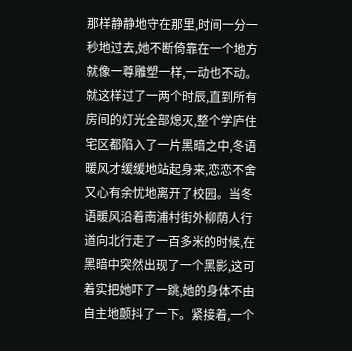那样静静地守在那里,时间一分一秒地过去,她不断倚靠在一个地方就像一尊雕塑一样,一动也不动。就这样过了一两个时辰,直到所有房间的灯光全部熄灭,整个学庐住宅区都陷入了一片黑暗之中,冬语暖风才缓缓地站起身来,恋恋不舍又心有余忧地离开了校园。当冬语暖风沿着南浦村街外柳荫人行道向北行走了一百多米的时候,在黑暗中突然出现了一个黑影,这可着实把她吓了一跳,她的身体不由自主地颤抖了一下。紧接着,一个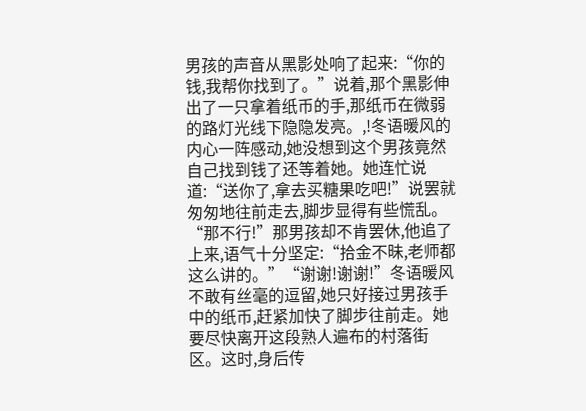男孩的声音从黑影处响了起来:“你的钱,我帮你找到了。”说着,那个黑影伸出了一只拿着纸币的手,那纸币在微弱的路灯光线下隐隐发亮。,!冬语暖风的内心一阵感动,她没想到这个男孩竟然自己找到钱了还等着她。她连忙说道:“送你了,拿去买糖果吃吧!”说罢就匆匆地往前走去,脚步显得有些慌乱。“那不行!”那男孩却不肯罢休,他追了上来,语气十分坚定:“拾金不昧,老师都这么讲的。”“谢谢!谢谢!”冬语暖风不敢有丝毫的逗留,她只好接过男孩手中的纸币,赶紧加快了脚步往前走。她要尽快离开这段熟人遍布的村落街区。这时,身后传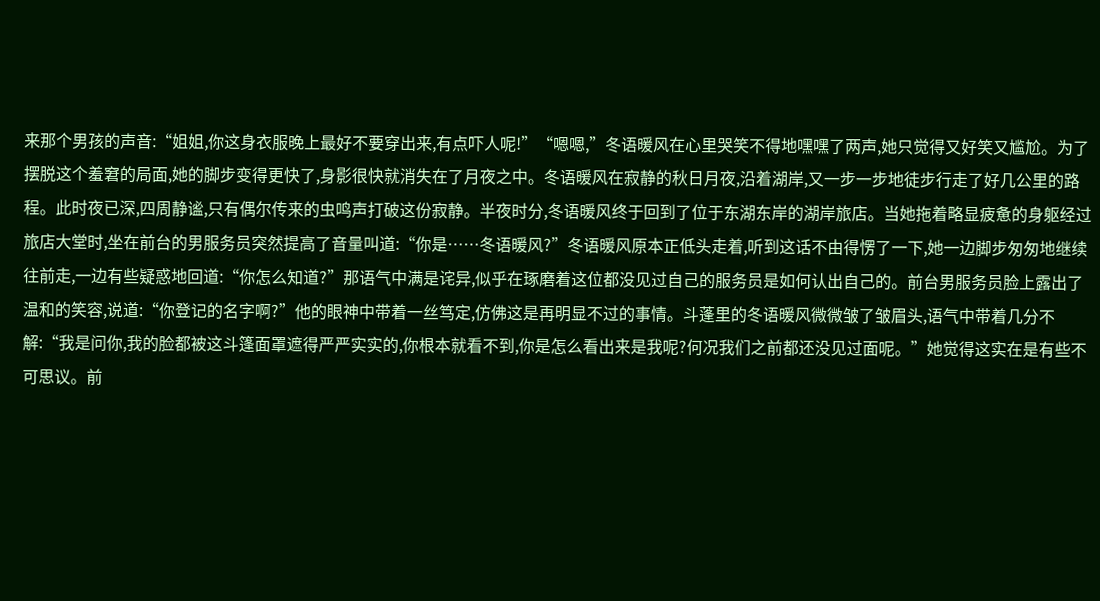来那个男孩的声音:“姐姐,你这身衣服晚上最好不要穿出来,有点吓人呢!”“嗯嗯,”冬语暖风在心里哭笑不得地嘿嘿了两声,她只觉得又好笑又尴尬。为了摆脱这个羞窘的局面,她的脚步变得更快了,身影很快就消失在了月夜之中。冬语暖风在寂静的秋日月夜,沿着湖岸,又一步一步地徒步行走了好几公里的路程。此时夜已深,四周静谧,只有偶尔传来的虫鸣声打破这份寂静。半夜时分,冬语暖风终于回到了位于东湖东岸的湖岸旅店。当她拖着略显疲惫的身躯经过旅店大堂时,坐在前台的男服务员突然提高了音量叫道:“你是……冬语暖风?”冬语暖风原本正低头走着,听到这话不由得愣了一下,她一边脚步匆匆地继续往前走,一边有些疑惑地回道:“你怎么知道?”那语气中满是诧异,似乎在琢磨着这位都没见过自己的服务员是如何认出自己的。前台男服务员脸上露出了温和的笑容,说道:“你登记的名字啊?”他的眼神中带着一丝笃定,仿佛这是再明显不过的事情。斗蓬里的冬语暖风微微皱了皱眉头,语气中带着几分不解:“我是问你,我的脸都被这斗篷面罩遮得严严实实的,你根本就看不到,你是怎么看出来是我呢?何况我们之前都还没见过面呢。”她觉得这实在是有些不可思议。前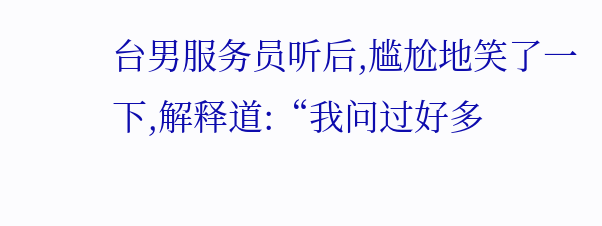台男服务员听后,尴尬地笑了一下,解释道:“我问过好多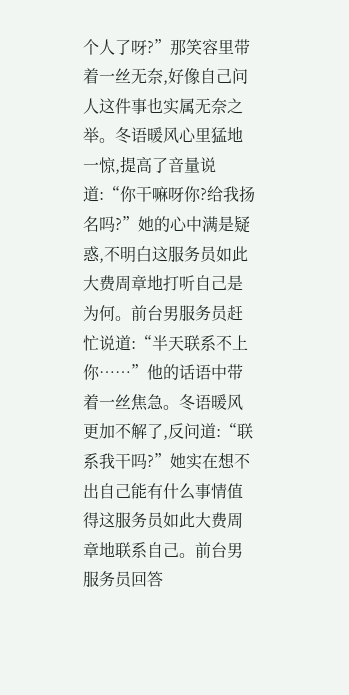个人了呀?”那笑容里带着一丝无奈,好像自己问人这件事也实属无奈之举。冬语暖风心里猛地一惊,提高了音量说道:“你干嘛呀你?给我扬名吗?”她的心中满是疑惑,不明白这服务员如此大费周章地打听自己是为何。前台男服务员赶忙说道:“半天联系不上你……”他的话语中带着一丝焦急。冬语暖风更加不解了,反问道:“联系我干吗?”她实在想不出自己能有什么事情值得这服务员如此大费周章地联系自己。前台男服务员回答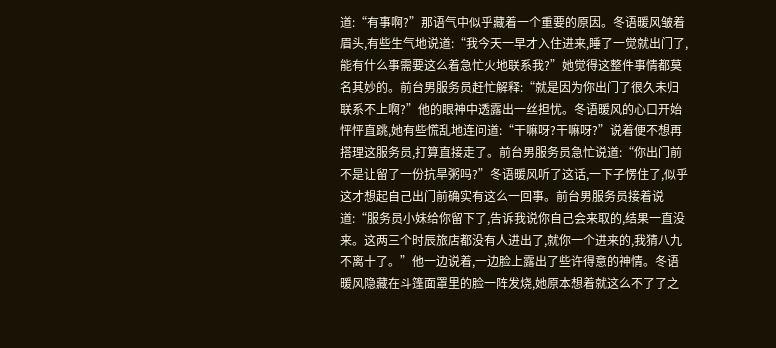道:“有事啊?”那语气中似乎藏着一个重要的原因。冬语暖风皱着眉头,有些生气地说道:“我今天一早才入住进来,睡了一觉就出门了,能有什么事需要这么着急忙火地联系我?”她觉得这整件事情都莫名其妙的。前台男服务员赶忙解释:“就是因为你出门了很久未归联系不上啊?”他的眼神中透露出一丝担忧。冬语暖风的心口开始怦怦直跳,她有些慌乱地连问道:“干嘛呀?干嘛呀?”说着便不想再搭理这服务员,打算直接走了。前台男服务员急忙说道:“你出门前不是让留了一份抗旱粥吗?”冬语暖风听了这话,一下子愣住了,似乎这才想起自己出门前确实有这么一回事。前台男服务员接着说道:“服务员小妹给你留下了,告诉我说你自己会来取的,结果一直没来。这两三个时辰旅店都没有人进出了,就你一个进来的,我猜八九不离十了。”他一边说着,一边脸上露出了些许得意的神情。冬语暖风隐藏在斗篷面罩里的脸一阵发烧,她原本想着就这么不了了之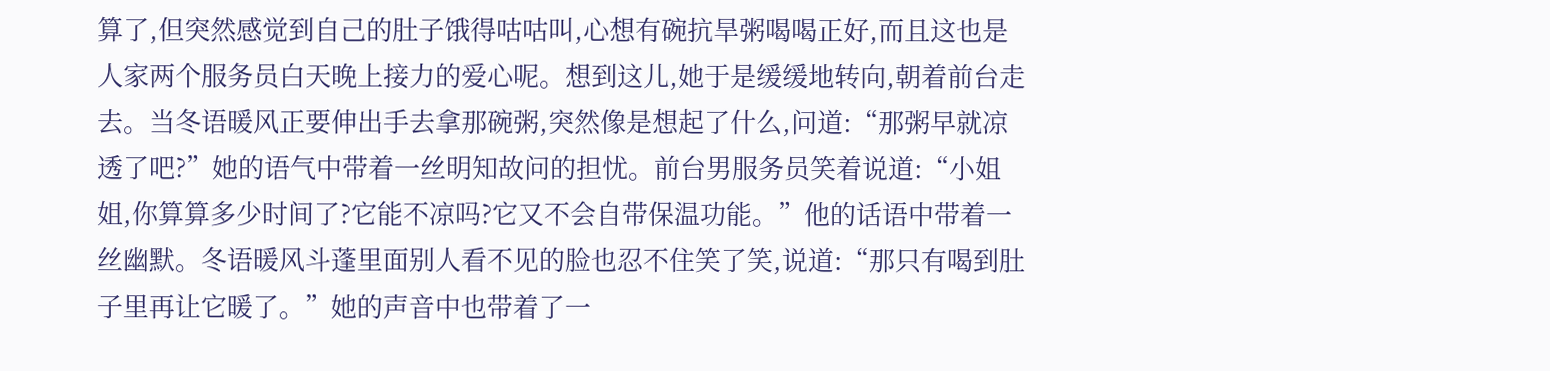算了,但突然感觉到自己的肚子饿得咕咕叫,心想有碗抗旱粥喝喝正好,而且这也是人家两个服务员白天晚上接力的爱心呢。想到这儿,她于是缓缓地转向,朝着前台走去。当冬语暖风正要伸出手去拿那碗粥,突然像是想起了什么,问道:“那粥早就凉透了吧?”她的语气中带着一丝明知故问的担忧。前台男服务员笑着说道:“小姐姐,你算算多少时间了?它能不凉吗?它又不会自带保温功能。”他的话语中带着一丝幽默。冬语暖风斗蓬里面别人看不见的脸也忍不住笑了笑,说道:“那只有喝到肚子里再让它暖了。”她的声音中也带着了一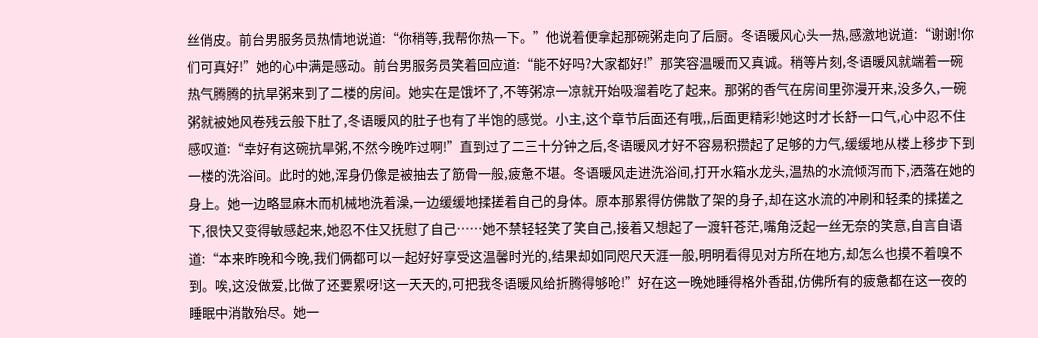丝俏皮。前台男服务员热情地说道:“你稍等,我帮你热一下。”他说着便拿起那碗粥走向了后厨。冬语暖风心头一热,感激地说道:“谢谢!你们可真好!”她的心中满是感动。前台男服务员笑着回应道:“能不好吗?大家都好!”那笑容温暖而又真诚。稍等片刻,冬语暖风就端着一碗热气腾腾的抗旱粥来到了二楼的房间。她实在是饿坏了,不等粥凉一凉就开始吸溜着吃了起来。那粥的香气在房间里弥漫开来,没多久,一碗粥就被她风卷残云般下肚了,冬语暖风的肚子也有了半饱的感觉。小主,这个章节后面还有哦,,后面更精彩!她这时才长舒一口气,心中忍不住感叹道:“幸好有这碗抗旱粥,不然今晚咋过啊!”直到过了二三十分钟之后,冬语暖风才好不容易积攒起了足够的力气,缓缓地从楼上移步下到一楼的洗浴间。此时的她,浑身仍像是被抽去了筋骨一般,疲惫不堪。冬语暖风走进洗浴间,打开水箱水龙头,温热的水流倾泻而下,洒落在她的身上。她一边略显麻木而机械地洗着澡,一边缓缓地揉搓着自己的身体。原本那累得仿佛散了架的身子,却在这水流的冲刷和轻柔的揉搓之下,很快又变得敏感起来,她忍不住又抚慰了自己……她不禁轻轻笑了笑自己,接着又想起了一渡轩苍茫,嘴角泛起一丝无奈的笑意,自言自语道:“本来昨晚和今晚,我们俩都可以一起好好享受这温馨时光的,结果却如同咫尺天涯一般,明明看得见对方所在地方,却怎么也摸不着嗅不到。唉,这没做爱,比做了还要累呀!这一天天的,可把我冬语暖风给折腾得够呛!”好在这一晚她睡得格外香甜,仿佛所有的疲惫都在这一夜的睡眠中消散殆尽。她一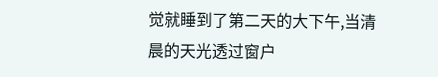觉就睡到了第二天的大下午,当清晨的天光透过窗户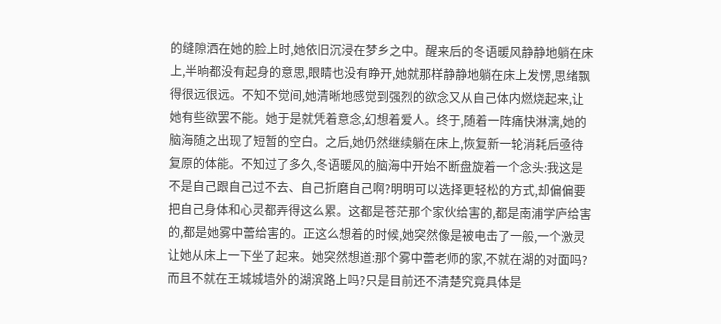的缝隙洒在她的脸上时,她依旧沉浸在梦乡之中。醒来后的冬语暖风静静地躺在床上,半晌都没有起身的意思,眼睛也没有睁开,她就那样静静地躺在床上发愣,思绪飘得很远很远。不知不觉间,她清晰地感觉到强烈的欲念又从自己体内燃烧起来,让她有些欲罢不能。她于是就凭着意念,幻想着爱人。终于,随着一阵痛快淋漓,她的脑海随之出现了短暂的空白。之后,她仍然继续躺在床上,恢复新一轮消耗后亟待复原的体能。不知过了多久,冬语暖风的脑海中开始不断盘旋着一个念头:我这是不是自己跟自己过不去、自己折磨自己啊?明明可以选择更轻松的方式,却偏偏要把自己身体和心灵都弄得这么累。这都是苍茫那个家伙给害的,都是南浦学庐给害的,都是她雾中蕾给害的。正这么想着的时候,她突然像是被电击了一般,一个激灵让她从床上一下坐了起来。她突然想道:那个雾中蕾老师的家,不就在湖的对面吗?而且不就在王城城墙外的湖滨路上吗?只是目前还不清楚究竟具体是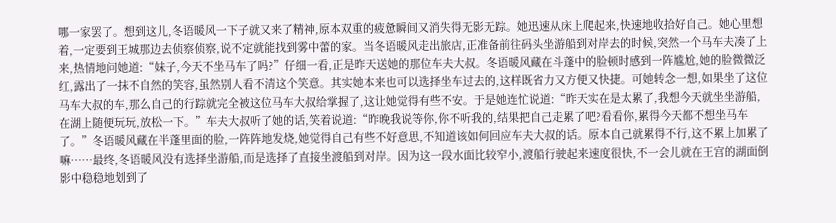哪一家罢了。想到这儿,冬语暖风一下子就又来了精神,原本双重的疲惫瞬间又消失得无影无踪。她迅速从床上爬起来,快速地收拾好自己。她心里想着,一定要到王城那边去侦察侦察,说不定就能找到雾中蕾的家。当冬语暖风走出旅店,正准备前往码头坐游船到对岸去的时候,突然一个马车夫凑了上来,热情地问她道:“妹子,今天不坐马车了吗?”仔细一看,正是昨天送她的那位车夫大叔。冬语暖风藏在斗蓬中的脸顿时感到一阵尴尬,她的脸微微泛红,露出了一抹不自然的笑容,虽然别人看不清这个笑意。其实她本来也可以选择坐车过去的,这样既省力又方便又快捷。可她转念一想,如果坐了这位马车大叔的车,那么自己的行踪就完全被这位马车大叔给掌握了,这让她觉得有些不安。于是她连忙说道:“昨天实在是太累了,我想今天就坐坐游船,在湖上随便玩玩,放松一下。”车夫大叔听了她的话,笑着说道:“昨晚我说等你,你不听我的,结果把自己走累了吧?看看你,累得今天都不想坐马车了。”冬语暖风藏在半蓬里面的脸,一阵阵地发烧,她觉得自己有些不好意思,不知道该如何回应车夫大叔的话。原本自己就累得不行,这不累上加累了嘛……最终,冬语暖风没有选择坐游船,而是选择了直接坐渡船到对岸。因为这一段水面比较窄小,渡船行驶起来速度很快,不一会儿就在王宫的湖面倒影中稳稳地划到了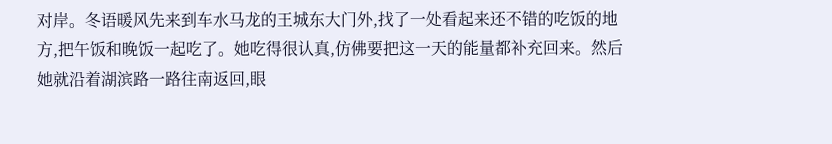对岸。冬语暖风先来到车水马龙的王城东大门外,找了一处看起来还不错的吃饭的地方,把午饭和晚饭一起吃了。她吃得很认真,仿佛要把这一天的能量都补充回来。然后她就沿着湖滨路一路往南返回,眼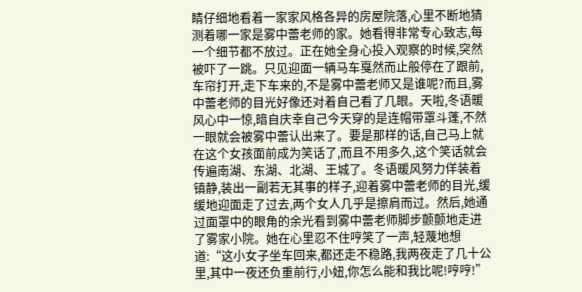睛仔细地看着一家家风格各异的房屋院落,心里不断地猜测着哪一家是雾中蕾老师的家。她看得非常专心致志,每一个细节都不放过。正在她全身心投入观察的时候,突然被吓了一跳。只见迎面一辆马车戛然而止般停在了跟前,车帘打开,走下车来的,不是雾中蕾老师又是谁呢?而且,雾中蕾老师的目光好像还对着自己看了几眼。天啦,冬语暖风心中一惊,暗自庆幸自己今天穿的是连帽带罩斗蓬,不然一眼就会被雾中蕾认出来了。要是那样的话,自己马上就在这个女孩面前成为笑话了,而且不用多久,这个笑话就会传遍南湖、东湖、北湖、王城了。冬语暖风努力佯装着镇静,装出一副若无其事的样子,迎着雾中蕾老师的目光,缓缓地迎面走了过去,两个女人几乎是擦肩而过。然后,她通过面罩中的眼角的余光看到雾中蕾老师脚步颤颤地走进了雾家小院。她在心里忍不住哼笑了一声,轻蔑地想道:“这小女子坐车回来,都还走不稳路,我两夜走了几十公里,其中一夜还负重前行,小妞,你怎么能和我比呢!哼哼!”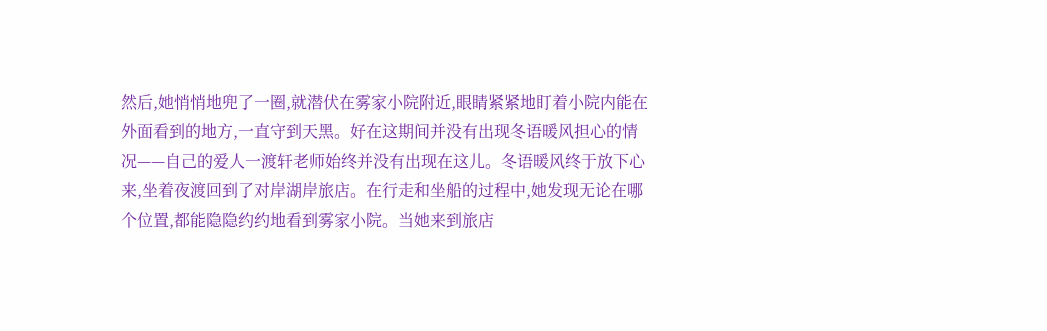然后,她悄悄地兜了一圈,就潜伏在雾家小院附近,眼睛紧紧地盯着小院内能在外面看到的地方,一直守到天黑。好在这期间并没有出现冬语暖风担心的情况——自己的爱人一渡轩老师始终并没有出现在这儿。冬语暖风终于放下心来,坐着夜渡回到了对岸湖岸旅店。在行走和坐船的过程中,她发现无论在哪个位置,都能隐隐约约地看到雾家小院。当她来到旅店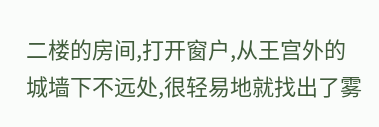二楼的房间,打开窗户,从王宫外的城墙下不远处,很轻易地就找出了雾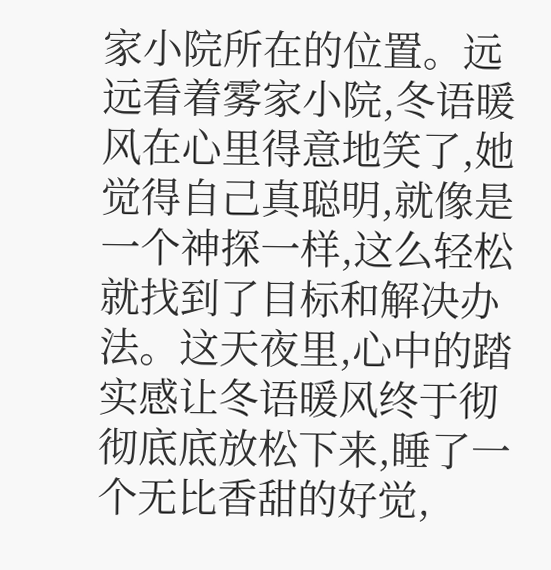家小院所在的位置。远远看着雾家小院,冬语暖风在心里得意地笑了,她觉得自己真聪明,就像是一个神探一样,这么轻松就找到了目标和解决办法。这天夜里,心中的踏实感让冬语暖风终于彻彻底底放松下来,睡了一个无比香甜的好觉,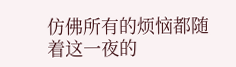仿佛所有的烦恼都随着这一夜的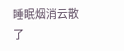睡眠烟消云散了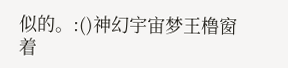似的。:()神幻宇宙梦王橹窗着